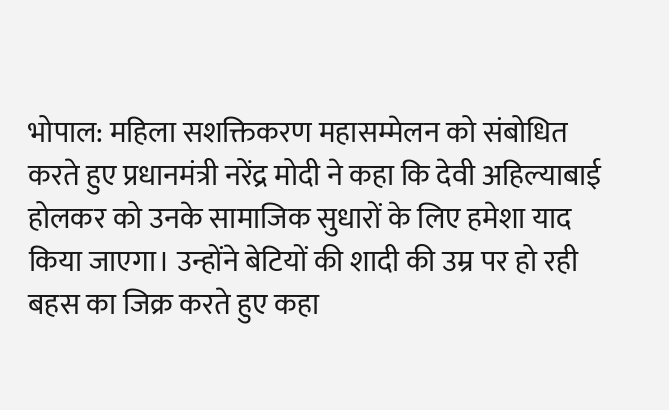भोपाल: महिला सशक्तिकरण महासम्मेलन को संबोधित करते हुए प्रधानमंत्री नरेंद्र मोदी ने कहा कि देवी अहिल्याबाई होलकर को उनके सामाजिक सुधारों के लिए हमेशा याद किया जाएगा। उन्होंने बेटियों की शादी की उम्र पर हो रही बहस का जिक्र करते हुए कहा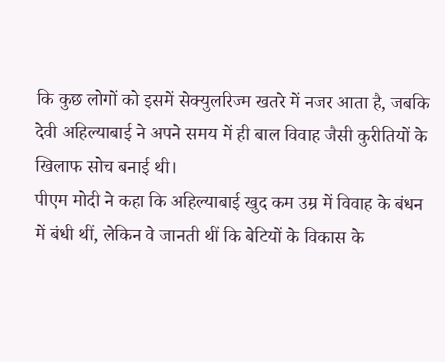कि कुछ लोगों को इसमें सेक्युलरिज्म खतरे में नजर आता है, जबकि देवी अहिल्याबाई ने अपने समय में ही बाल विवाह जैसी कुरीतियों के खिलाफ सोच बनाई थी।
पीएम मोदी ने कहा कि अहिल्याबाई खुद कम उम्र में विवाह के बंधन में बंधी थीं, लेकिन वे जानती थीं कि बेटियों के विकास के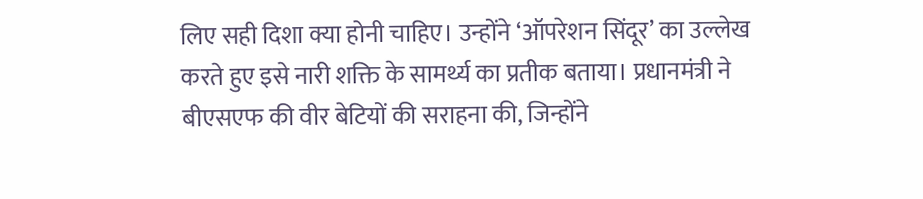लिए सही दिशा क्या होनी चाहिए। उन्होंने ‘ऑपरेशन सिंदूर’ का उल्लेख करते हुए इसे नारी शक्ति के सामर्थ्य का प्रतीक बताया। प्रधानमंत्री ने बीएसएफ की वीर बेटियों की सराहना की, जिन्होंने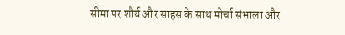सीमा पर शौर्य और साहस के साथ मोर्चा संभाला और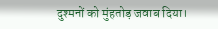दुश्मनों को मुंहतोड़ जवाब दिया।